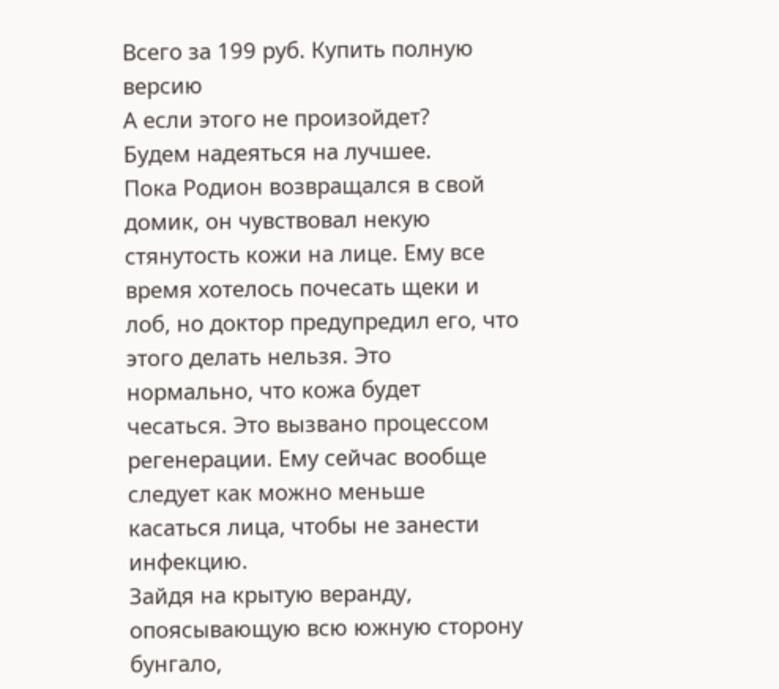Всего за 199 руб. Купить полную версию
А если этого не произойдет?
Будем надеяться на лучшее.
Пока Родион возвращался в свой домик, он чувствовал некую стянутость кожи на лице. Ему все время хотелось почесать щеки и лоб, но доктор предупредил его, что этого делать нельзя. Это нормально, что кожа будет чесаться. Это вызвано процессом регенерации. Ему сейчас вообще следует как можно меньше касаться лица, чтобы не занести инфекцию.
Зайдя на крытую веранду, опоясывающую всю южную сторону бунгало,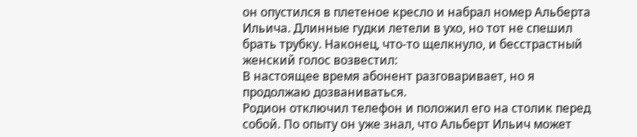он опустился в плетеное кресло и набрал номер Альберта Ильича. Длинные гудки летели в ухо, но тот не спешил брать трубку. Наконец, что-то щелкнуло, и бесстрастный женский голос возвестил:
В настоящее время абонент разговаривает, но я продолжаю дозваниваться.
Родион отключил телефон и положил его на столик перед собой. По опыту он уже знал, что Альберт Ильич может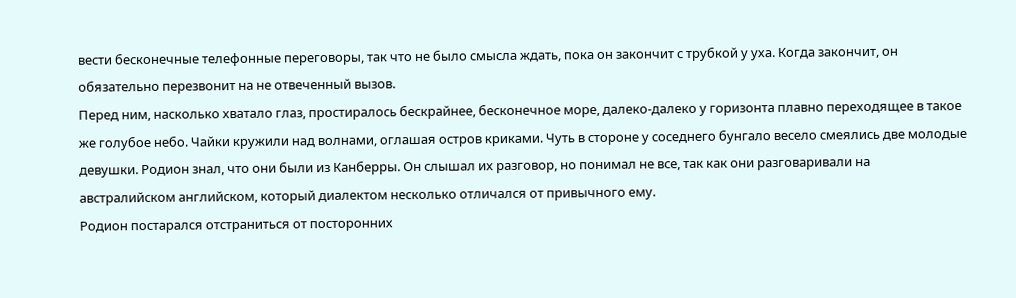вести бесконечные телефонные переговоры, так что не было смысла ждать, пока он закончит с трубкой у уха. Когда закончит, он обязательно перезвонит на не отвеченный вызов.
Перед ним, насколько хватало глаз, простиралось бескрайнее, бесконечное море, далеко-далеко у горизонта плавно переходящее в такое же голубое небо. Чайки кружили над волнами, оглашая остров криками. Чуть в стороне у соседнего бунгало весело смеялись две молодые девушки. Родион знал, что они были из Канберры. Он слышал их разговор, но понимал не все, так как они разговаривали на австралийском английском, который диалектом несколько отличался от привычного ему.
Родион постарался отстраниться от посторонних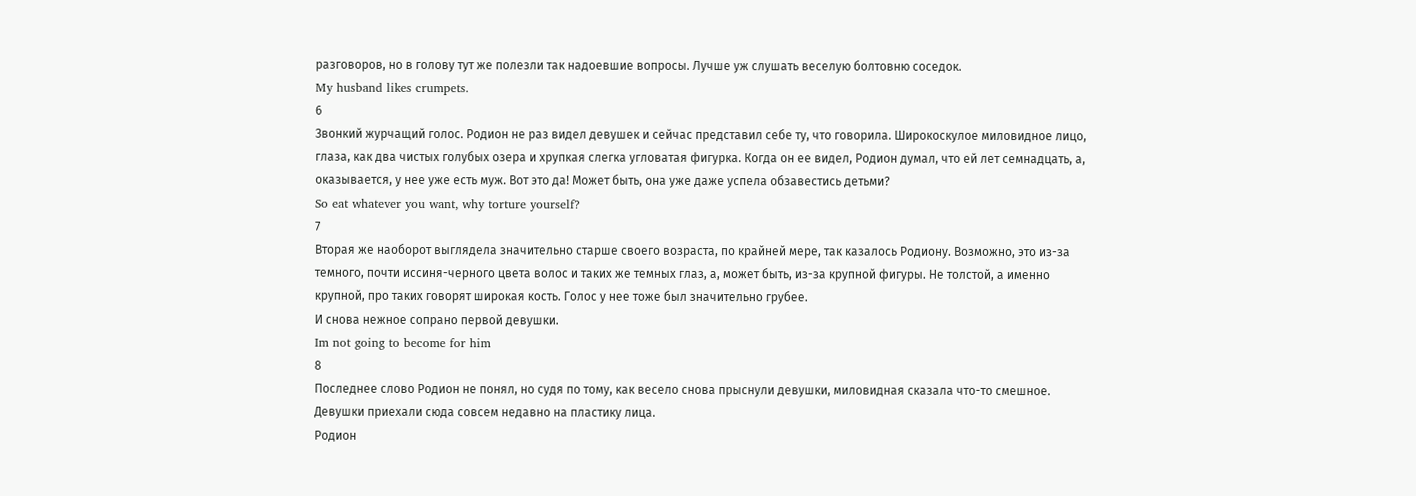разговоров, но в голову тут же полезли так надоевшие вопросы. Лучше уж слушать веселую болтовню соседок.
My husband likes crumpets.
6
Звонкий журчащий голос. Родион не раз видел девушек и сейчас представил себе ту, что говорила. Широкоскулое миловидное лицо, глаза, как два чистых голубых озера и хрупкая слегка угловатая фигурка. Когда он ее видел, Родион думал, что ей лет семнадцать, а, оказывается, у нее уже есть муж. Вот это да! Может быть, она уже даже успела обзавестись детьми?
So eat whatever you want, why torture yourself?
7
Вторая же наоборот выглядела значительно старше своего возраста, по крайней мере, так казалось Родиону. Возможно, это из-за темного, почти иссиня-черного цвета волос и таких же темных глаз, а, может быть, из-за крупной фигуры. Не толстой, а именно крупной, про таких говорят широкая кость. Голос у нее тоже был значительно грубее.
И снова нежное сопрано первой девушки.
Im not going to become for him
8
Последнее слово Родион не понял, но судя по тому, как весело снова прыснули девушки, миловидная сказала что-то смешное. Девушки приехали сюда совсем недавно на пластику лица.
Родион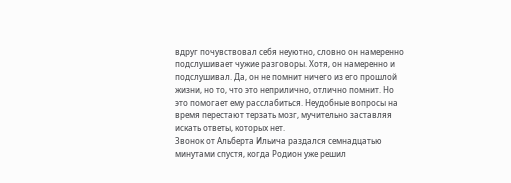вдруг почувствовал себя неуютно, словно он намеренно подслушивает чужие разговоры. Хотя, он намеренно и подслушивал. Да, он не помнит ничего из его прошлой жизни, но то, что это неприлично, отлично помнит. Но это помогает ему расслабиться. Неудобные вопросы на время перестают терзать мозг, мучительно заставляя искать ответы, которых нет.
Звонок от Альберта Ильича раздался семнадцатью минутами спустя, когда Родион уже решил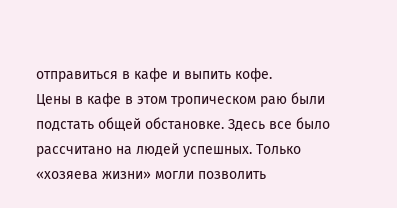отправиться в кафе и выпить кофе.
Цены в кафе в этом тропическом раю были подстать общей обстановке. Здесь все было рассчитано на людей успешных. Только «хозяева жизни» могли позволить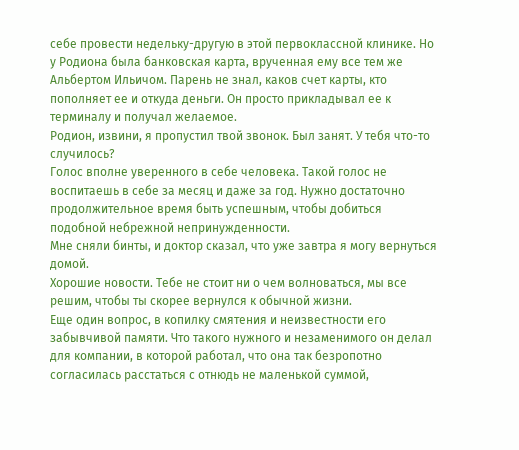себе провести недельку-другую в этой первоклассной клинике. Но у Родиона была банковская карта, врученная ему все тем же Альбертом Ильичом. Парень не знал, каков счет карты, кто пополняет ее и откуда деньги. Он просто прикладывал ее к терминалу и получал желаемое.
Родион, извини, я пропустил твой звонок. Был занят. У тебя что-то случилось?
Голос вполне уверенного в себе человека. Такой голос не воспитаешь в себе за месяц и даже за год. Нужно достаточно продолжительное время быть успешным, чтобы добиться подобной небрежной непринужденности.
Мне сняли бинты, и доктор сказал, что уже завтра я могу вернуться домой.
Хорошие новости. Тебе не стоит ни о чем волноваться, мы все решим, чтобы ты скорее вернулся к обычной жизни.
Еще один вопрос, в копилку смятения и неизвестности его забывчивой памяти. Что такого нужного и незаменимого он делал для компании, в которой работал, что она так безропотно согласилась расстаться с отнюдь не маленькой суммой,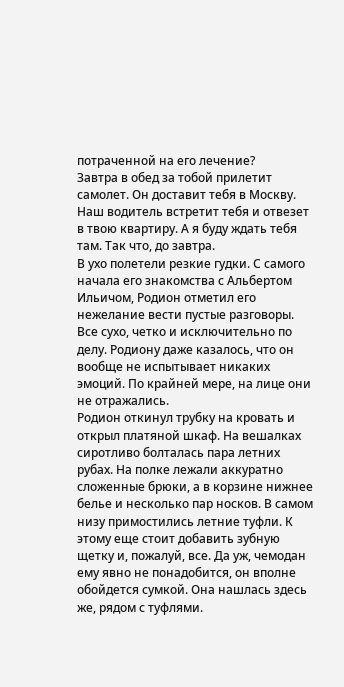потраченной на его лечение?
Завтра в обед за тобой прилетит самолет. Он доставит тебя в Москву. Наш водитель встретит тебя и отвезет в твою квартиру. А я буду ждать тебя там. Так что, до завтра.
В ухо полетели резкие гудки. С самого начала его знакомства с Альбертом Ильичом, Родион отметил его нежелание вести пустые разговоры. Все сухо, четко и исключительно по делу. Родиону даже казалось, что он вообще не испытывает никаких эмоций. По крайней мере, на лице они не отражались.
Родион откинул трубку на кровать и открыл платяной шкаф. На вешалках сиротливо болталась пара летних рубах. На полке лежали аккуратно сложенные брюки, а в корзине нижнее белье и несколько пар носков. В самом низу примостились летние туфли. К этому еще стоит добавить зубную щетку и, пожалуй, все. Да уж, чемодан ему явно не понадобится, он вполне обойдется сумкой. Она нашлась здесь же, рядом с туфлями.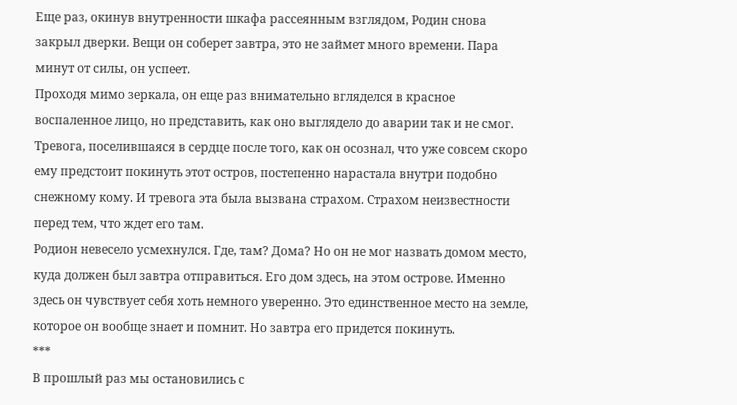Еще раз, окинув внутренности шкафа рассеянным взглядом, Родин снова закрыл дверки. Вещи он соберет завтра, это не займет много времени. Пара минут от силы, он успеет.
Проходя мимо зеркала, он еще раз внимательно вгляделся в красное воспаленное лицо, но представить, как оно выглядело до аварии так и не смог. Тревога, поселившаяся в сердце после того, как он осознал, что уже совсем скоро ему предстоит покинуть этот остров, постепенно нарастала внутри подобно снежному кому. И тревога эта была вызвана страхом. Страхом неизвестности перед тем, что ждет его там.
Родион невесело усмехнулся. Где, там? Дома? Но он не мог назвать домом место, куда должен был завтра отправиться. Его дом здесь, на этом острове. Именно здесь он чувствует себя хоть немного уверенно. Это единственное место на земле, которое он вообще знает и помнит. Но завтра его придется покинуть.
***
В прошлый раз мы остановились с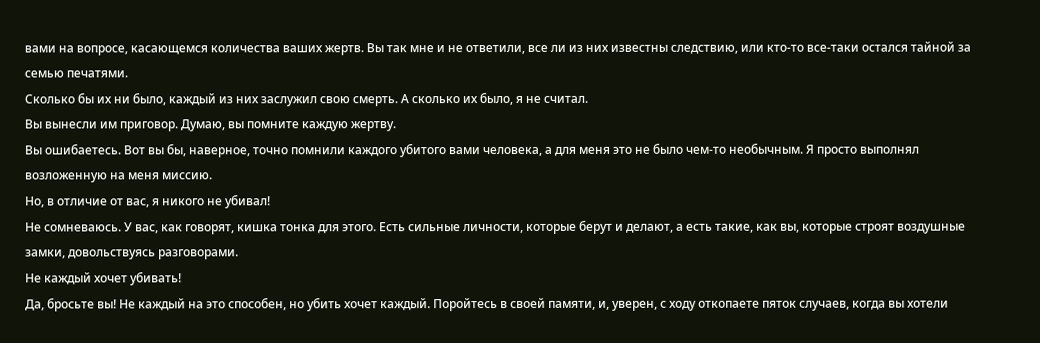вами на вопросе, касающемся количества ваших жертв. Вы так мне и не ответили, все ли из них известны следствию, или кто-то все-таки остался тайной за семью печатями.
Сколько бы их ни было, каждый из них заслужил свою смерть. А сколько их было, я не считал.
Вы вынесли им приговор. Думаю, вы помните каждую жертву.
Вы ошибаетесь. Вот вы бы, наверное, точно помнили каждого убитого вами человека, а для меня это не было чем-то необычным. Я просто выполнял возложенную на меня миссию.
Но, в отличие от вас, я никого не убивал!
Не сомневаюсь. У вас, как говорят, кишка тонка для этого. Есть сильные личности, которые берут и делают, а есть такие, как вы, которые строят воздушные замки, довольствуясь разговорами.
Не каждый хочет убивать!
Да, бросьте вы! Не каждый на это способен, но убить хочет каждый. Поройтесь в своей памяти, и, уверен, с ходу откопаете пяток случаев, когда вы хотели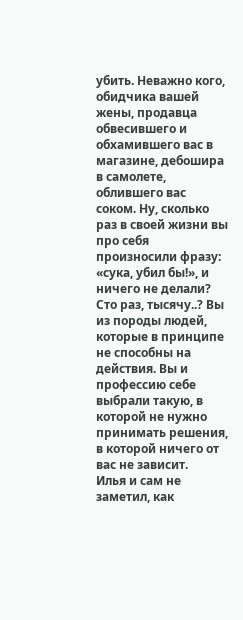убить. Неважно кого, обидчика вашей жены, продавца обвесившего и обхамившего вас в магазине, дебошира в самолете, облившего вас соком. Ну, сколько раз в своей жизни вы про себя произносили фразу: «сука, убил бы!», и ничего не делали? Сто раз, тысячу..? Вы из породы людей, которые в принципе не способны на действия. Вы и профессию себе выбрали такую, в которой не нужно принимать решения, в которой ничего от вас не зависит.
Илья и сам не заметил, как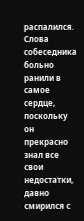распалился. Слова собеседника больно ранили в самое сердце, поскольку он прекрасно знал все свои недостатки, давно смирился с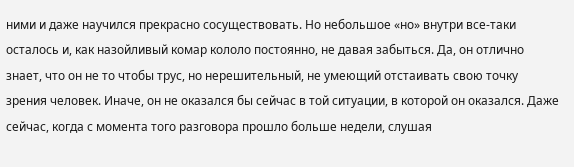ними и даже научился прекрасно сосуществовать. Но небольшое «но» внутри все-таки осталось и, как назойливый комар кололо постоянно, не давая забыться. Да, он отлично знает, что он не то чтобы трус, но нерешительный, не умеющий отстаивать свою точку зрения человек. Иначе, он не оказался бы сейчас в той ситуации, в которой он оказался. Даже сейчас, когда с момента того разговора прошло больше недели, слушая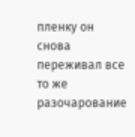пленку он снова переживал все то же разочарование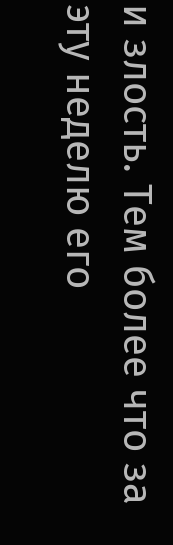и злость. Тем более что за эту неделю его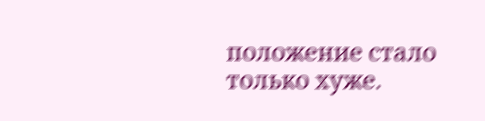положение стало только хуже.